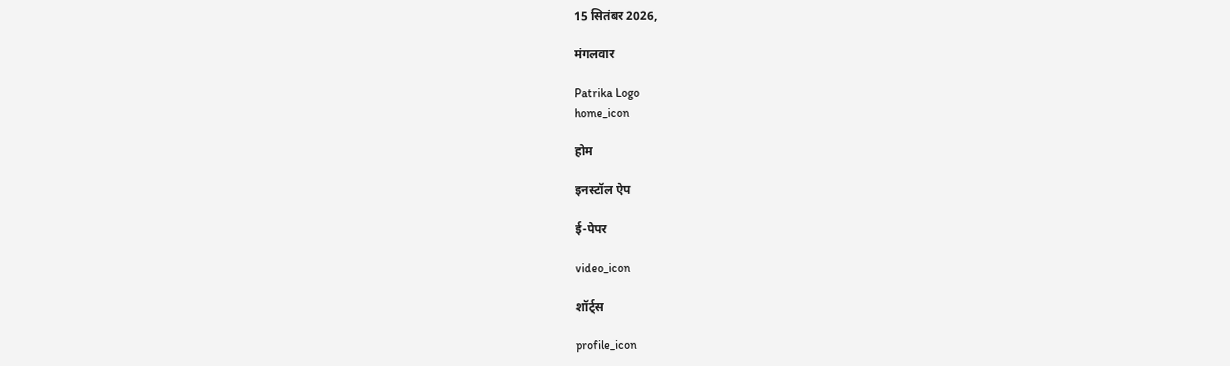15 सितंबर 2026,

मंगलवार

Patrika Logo
home_icon

होम

इनस्टॉल ऐप

ई-पेपर

video_icon

शॉर्ट्स

profile_icon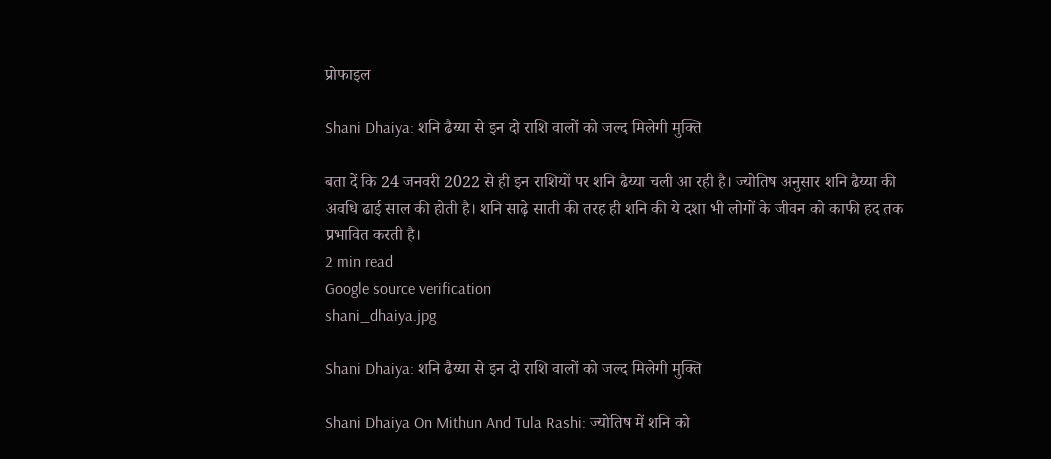प्रोफाइल

Shani Dhaiya: शनि ढैय्या से इन दो राशि वालों को जल्द मिलेगी मुक्ति

बता दें कि 24 जनवरी 2022 से ही इन राशियों पर शनि ढैय्या चली आ रही है। ज्योतिष अनुसार शनि ढैय्या की अवधि ढाई साल की होती है। शनि साढ़े साती की तरह ही शनि की ये दशा भी लोगों के जीवन को काफी हद तक प्रभावित करती है।
2 min read
Google source verification
shani_dhaiya.jpg

Shani Dhaiya: शनि ढैय्या से इन दो राशि वालों को जल्द मिलेगी मुक्ति

Shani Dhaiya On Mithun And Tula Rashi: ज्योतिष में शनि को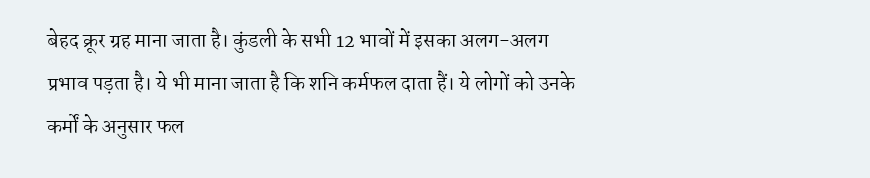बेहद क्रूर ग्रह माना जाता है। कुंडली के सभी 12 भावों में इसका अलग-अलग प्रभाव पड़ता है। ये भी माना जाता है कि शनि कर्मफल दाता हैं। ये लोगों को उनके कर्मों के अनुसार फल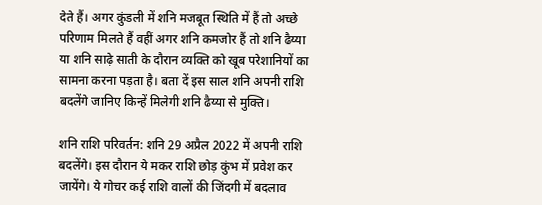देते हैं। अगर कुंडली में शनि मजबूत स्थिति में हैं तो अच्छे परिणाम मिलते हैं वहीं अगर शनि कमजोर हैं तो शनि ढैय्या या शनि साढ़े साती के दौरान व्यक्ति को खूब परेशानियों का सामना करना पड़ता है। बता दें इस साल शनि अपनी राशि बदलेंगे जानिए किन्हें मिलेगी शनि ढैय्या से मुक्ति।

शनि राशि परिवर्तन: शनि 29 अप्रैल 2022 में अपनी राशि बदलेंगे। इस दौरान ये मकर राशि छोड़ कुंभ में प्रवेश कर जायेंगे। ये गोचर कई राशि वालों की जिंदगी में बदलाव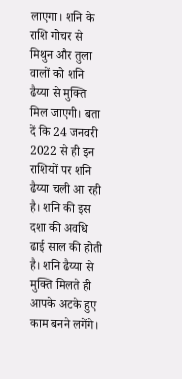लाएगा। शनि के राशि गोचर से मिथुन और तुला वालों को शनि ढैय्या से मुक्ति मिल जाएगी। बता दें कि 24 जनवरी 2022 से ही इन राशियों पर शनि ढैय्या चली आ रही है। शनि की इस दशा की अवधि ढाई साल की होती है। शनि ढैय्या से मुक्ति मिलते ही आपके अटके हुए काम बनने लगेंगे।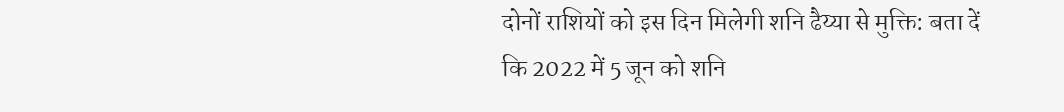दोनों राशियों को इस दिन मिलेगी शनि ढैय्या से मुक्ति: बता दें कि 2022 में 5 जून को शनि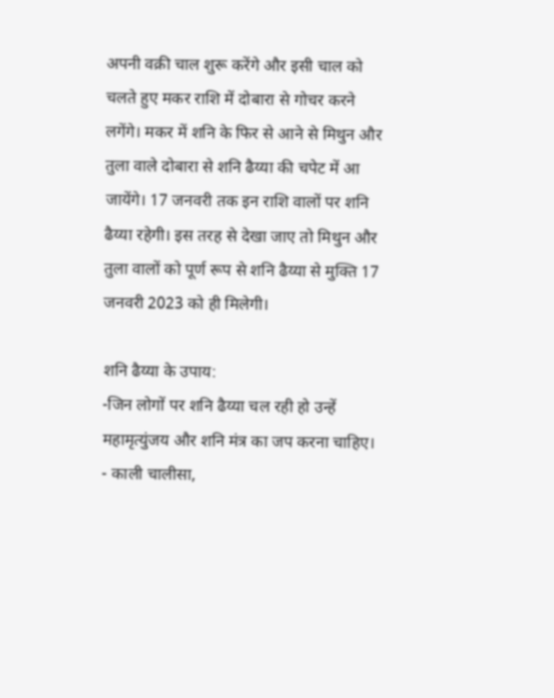अपनी वक्री चाल शुरू करेंगे और इसी चाल को चलते हुए मकर राशि में दोबारा से गोचर करने लगेंगे। मकर में शनि के फिर से आने से मिथुन और तुला वाले दोबारा से शनि ढैय्या की चपेट में आ जायेंगे। 17 जनवरी तक इन राशि वालों पर शनि ढैय्या रहेगी। इस तरह से देखा जाए तो मिथुन और तुला वालों को पूर्ण रूप से शनि ढैय्या से मुक्ति 17 जनवरी 2023 को ही मिलेगी।

शनि ढैय्या के उपाय:
-जिन लोगों पर शनि ढैय्या चल रही हो उन्हें महामृत्युंजय और शनि मंत्र का जप करना चाहिए।
- काली चालीसा,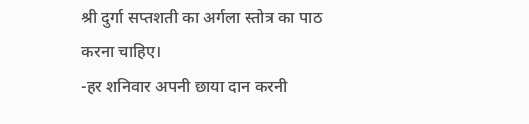श्री दुर्गा सप्तशती का अर्गला स्तोत्र का पाठ करना चाहिए।
-हर शनिवार अपनी छाया दान करनी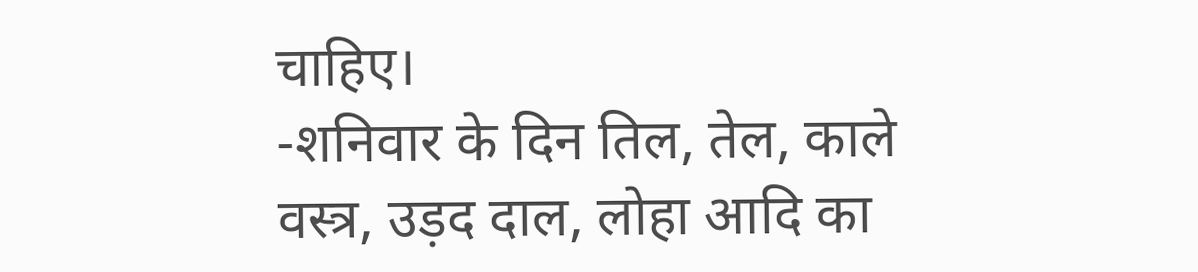चाहिए।
-शनिवार के दिन तिल, तेल, काले वस्त्र, उड़द दाल, लोहा आदि का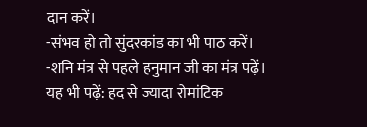दान करें।
-संभव हो तो सुंदरकांड का भी पाठ करें।
-शनि मंत्र से पहले हनुमान जी का मंत्र पढ़ें।
यह भी पढ़ें: हद से ज्यादा रोमांटिक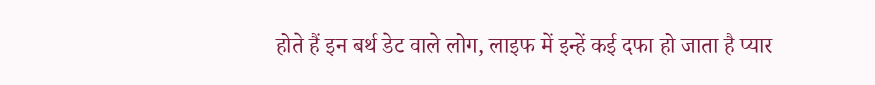होते हैं इन बर्थ डेट वाले लोग, लाइफ में इन्हें कई दफा हो जाता है प्यार